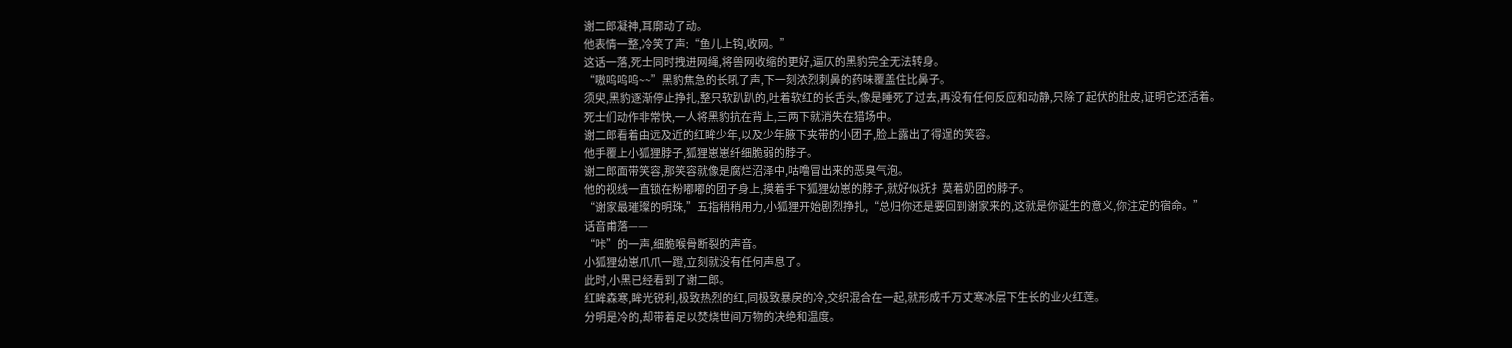谢二郎凝神,耳廓动了动。
他表情一整,冷笑了声:“鱼儿上钩,收网。”
这话一落,死士同时拽进网绳,将兽网收缩的更好,逼仄的黑豹完全无法转身。
“嗷呜呜呜~~”黑豹焦急的长吼了声,下一刻浓烈刺鼻的药味覆盖住比鼻子。
须臾,黑豹逐渐停止挣扎,整只软趴趴的,吐着软红的长舌头,像是睡死了过去,再没有任何反应和动静,只除了起伏的肚皮,证明它还活着。
死士们动作非常快,一人将黑豹抗在背上,三两下就消失在猎场中。
谢二郎看着由远及近的红眸少年,以及少年腋下夹带的小团子,脸上露出了得逞的笑容。
他手覆上小狐狸脖子,狐狸崽崽纤细脆弱的脖子。
谢二郎面带笑容,那笑容就像是腐烂沼泽中,咕噜冒出来的恶臭气泡。
他的视线一直锁在粉嘟嘟的团子身上,摸着手下狐狸幼崽的脖子,就好似抚扌莫着奶团的脖子。
“谢家最璀璨的明珠,”五指稍稍用力,小狐狸开始剧烈挣扎,“总归你还是要回到谢家来的,这就是你诞生的意义,你注定的宿命。”
话音甫落——
“咔”的一声,细脆喉骨断裂的声音。
小狐狸幼崽爪爪一蹬,立刻就没有任何声息了。
此时,小黑已经看到了谢二郎。
红眸森寒,眸光锐利,极致热烈的红,同极致暴戾的冷,交织混合在一起,就形成千万丈寒冰层下生长的业火红莲。
分明是冷的,却带着足以焚烧世间万物的决绝和温度。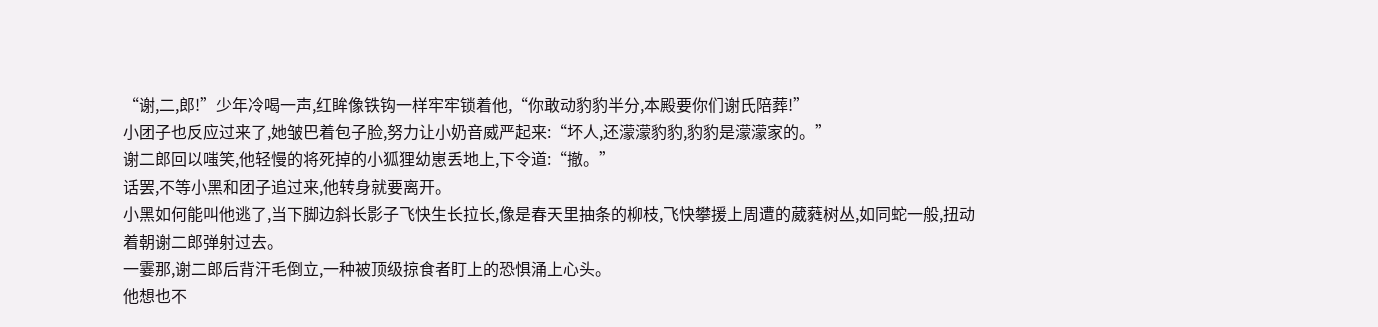“谢,二,郎!”少年冷喝一声,红眸像铁钩一样牢牢锁着他,“你敢动豹豹半分,本殿要你们谢氏陪葬!”
小团子也反应过来了,她皱巴着包子脸,努力让小奶音威严起来:“坏人,还濛濛豹豹,豹豹是濛濛家的。”
谢二郎回以嗤笑,他轻慢的将死掉的小狐狸幼崽丢地上,下令道:“撤。”
话罢,不等小黑和团子追过来,他转身就要离开。
小黑如何能叫他逃了,当下脚边斜长影子飞快生长拉长,像是春天里抽条的柳枝,飞快攀援上周遭的葳蕤树丛,如同蛇一般,扭动着朝谢二郎弹射过去。
一霎那,谢二郎后背汗毛倒立,一种被顶级掠食者盯上的恐惧涌上心头。
他想也不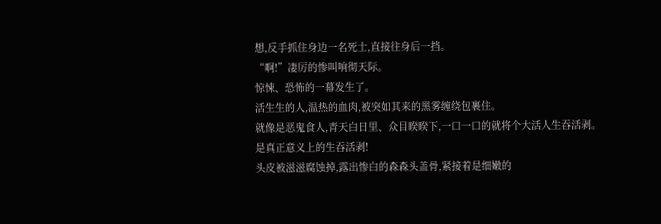想,反手抓住身边一名死士,直接往身后一挡。
“啊!”凄厉的惨叫响彻天际。
惊悚、恐怖的一幕发生了。
活生生的人,温热的血肉,被突如其来的黑雾缠绕包裹住。
就像是恶鬼食人,青天白日里、众目睽睽下,一口一口的就将个大活人生吞活剥。
是真正意义上的生吞活剥!
头皮被滋滋腐蚀掉,露出惨白的森森头盖骨,紧接着是细嫩的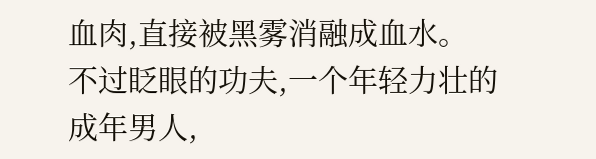血肉,直接被黑雾消融成血水。
不过眨眼的功夫,一个年轻力壮的成年男人,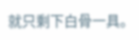就只剩下白骨一具。